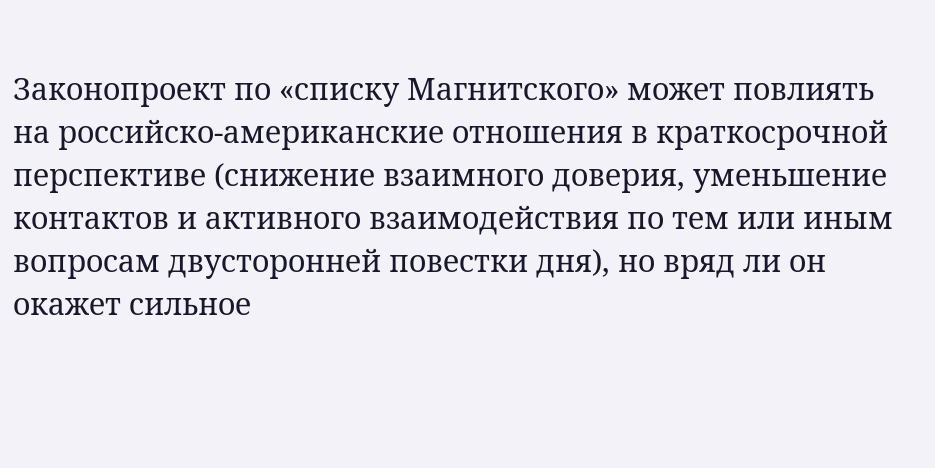Законопроект по «списку Магнитского» может повлиять на российско-американские отношения в краткосрочной перспективе (снижение взаимного доверия, уменьшение контактов и активного взаимодействия по тем или иным вопросам двусторонней повестки дня), но вряд ли он окажет сильное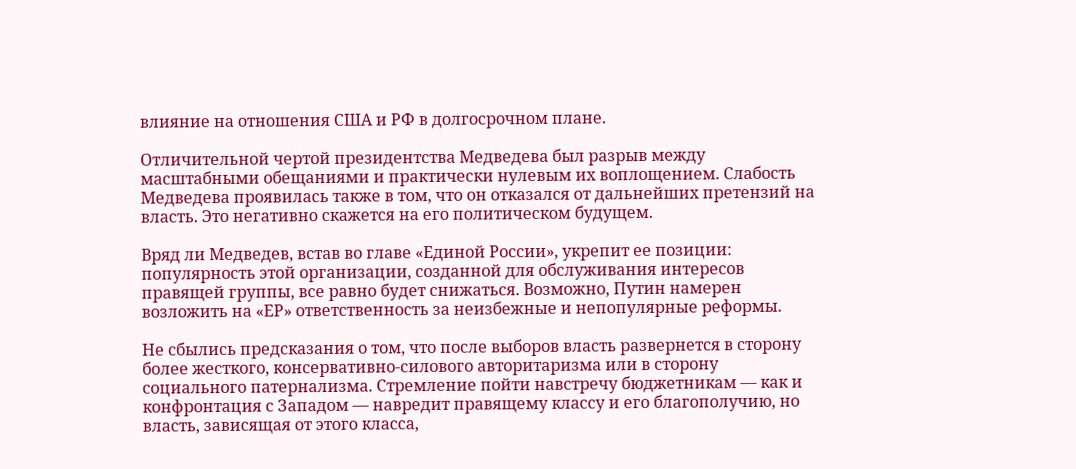влияние на отношения США и РФ в долгосрочном плане.

Отличительной чертой президентства Медведева был разрыв между масштабными обещаниями и практически нулевым их воплощением. Слабость Медведева проявилась также в том, что он отказался от дальнейших претензий на власть. Это негативно скажется на его политическом будущем.

Вряд ли Медведев, встав во главе «Единой России», укрепит ее позиции: популярность этой организации, созданной для обслуживания интересов правящей группы, все равно будет снижаться. Возможно, Путин намерен возложить на «ЕР» ответственность за неизбежные и непопулярные реформы.

Не сбылись предсказания о том, что после выборов власть развернется в сторону более жесткого, консервативно-силового авторитаризма или в сторону социального патернализма. Стремление пойти навстречу бюджетникам — как и конфронтация с Западом — навредит правящему классу и его благополучию, но власть, зависящая от этого класса,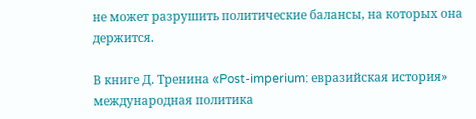не может разрушить политические балансы, на которых она держится.

В книге Д. Тренина «Post-imperium: евразийская история» международная политика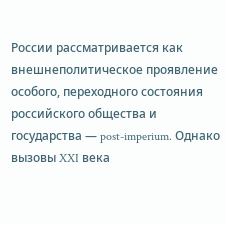России рассматривается как внешнеполитическое проявление особого, переходного состояния российского общества и государства — post-imperium. Однако вызовы XXI века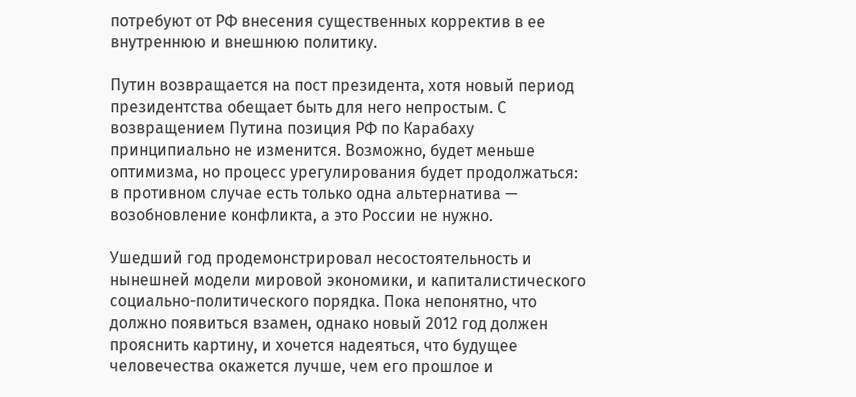потребуют от РФ внесения существенных корректив в ее внутреннюю и внешнюю политику.

Путин возвращается на пост президента, хотя новый период президентства обещает быть для него непростым. С возвращением Путина позиция РФ по Карабаху принципиально не изменится. Возможно, будет меньше оптимизма, но процесс урегулирования будет продолжаться: в противном случае есть только одна альтернатива — возобновление конфликта, а это России не нужно.

Ушедший год продемонстрировал несостоятельность и нынешней модели мировой экономики, и капиталистического социально-политического порядка. Пока непонятно, что должно появиться взамен, однако новый 2012 год должен прояснить картину, и хочется надеяться, что будущее человечества окажется лучше, чем его прошлое и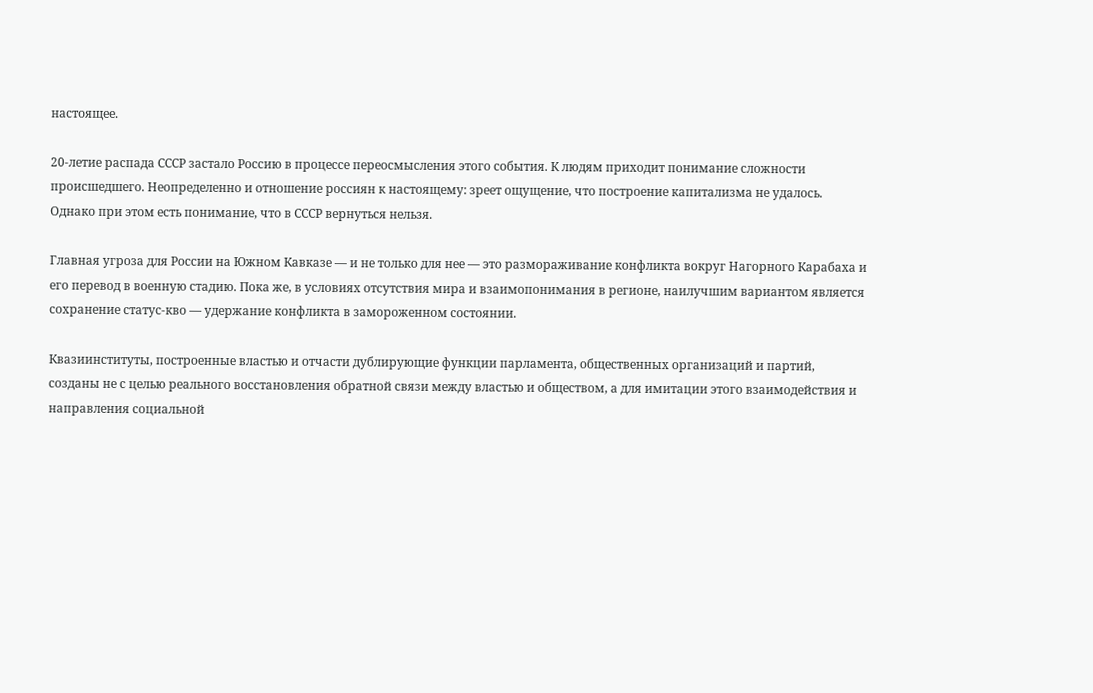настоящее.

20-летие распада СССР застало Россию в процессе переосмысления этого события. К людям приходит понимание сложности происшедшего. Неопределенно и отношение россиян к настоящему: зреет ощущение, что построение капитализма не удалось. Однако при этом есть понимание, что в СССР вернуться нельзя.

Главная угроза для России на Южном Кавказе — и не только для нее — это размораживание конфликта вокруг Нагорного Карабаха и его перевод в военную стадию. Пока же, в условиях отсутствия мира и взаимопонимания в регионе, наилучшим вариантом является сохранение статус-кво — удержание конфликта в замороженном состоянии.

Квазиинституты, построенные властью и отчасти дублирующие функции парламента, общественных организаций и партий, созданы не с целью реального восстановления обратной связи между властью и обществом, а для имитации этого взаимодействия и направления социальной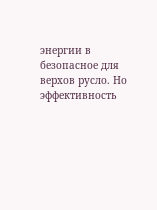энергии в безопасное для верхов русло. Но эффективность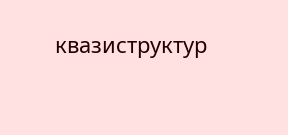квазиструктур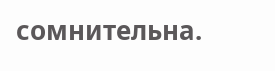сомнительна.